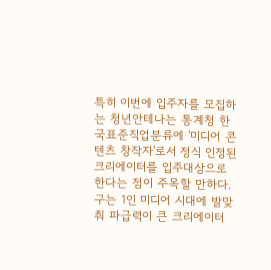특히 이번에 입주자를 모집하는 청년안테나는 통계청 한국표준직업분류에 '미디어 콘텐츠 창작자'로서 정식 인정된 크리에이터를 입주대상으로 한다는 점이 주목할 만하다.
구는 1인 미디어 시대에 발맞춰 파급력이 큰 크리에이터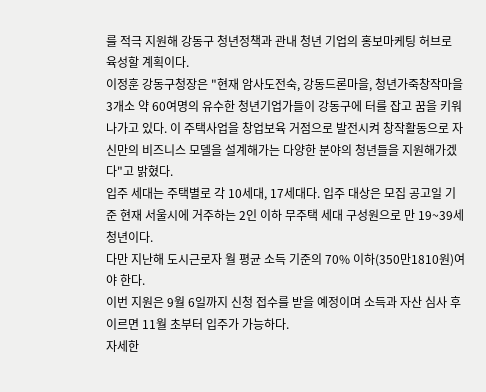를 적극 지원해 강동구 청년정책과 관내 청년 기업의 홍보마케팅 허브로 육성할 계획이다.
이정훈 강동구청장은 "현재 암사도전숙, 강동드론마을, 청년가죽창작마을 3개소 약 60여명의 유수한 청년기업가들이 강동구에 터를 잡고 꿈을 키워나가고 있다. 이 주택사업을 창업보육 거점으로 발전시켜 창작활동으로 자신만의 비즈니스 모델을 설계해가는 다양한 분야의 청년들을 지원해가겠다"고 밝혔다.
입주 세대는 주택별로 각 10세대, 17세대다. 입주 대상은 모집 공고일 기준 현재 서울시에 거주하는 2인 이하 무주택 세대 구성원으로 만 19~39세 청년이다.
다만 지난해 도시근로자 월 평균 소득 기준의 70% 이하(350만1810원)여야 한다.
이번 지원은 9월 6일까지 신청 접수를 받을 예정이며 소득과 자산 심사 후 이르면 11월 초부터 입주가 가능하다.
자세한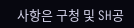사항은 구청 및 SH공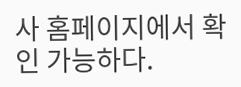사 홈페이지에서 확인 가능하다.